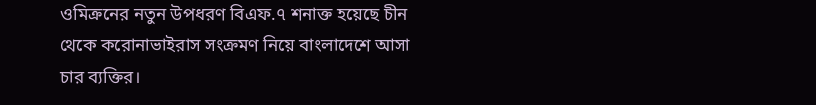ওমিক্রনের নতুন উপধরণ বিএফ.৭ শনাক্ত হয়েছে চীন থেকে করোনাভাইরাস সংক্রমণ নিয়ে বাংলাদেশে আসা চার ব্যক্তির।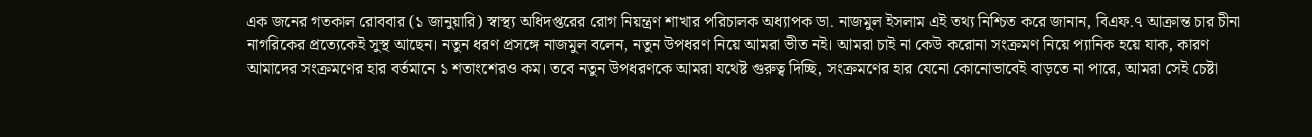এক জনের গতকাল রোববার (১ জানুয়ারি) স্বাস্থ্য অধিদপ্তরের রোগ নিয়ন্ত্রণ শাখার পরিচালক অধ্যাপক ডা. নাজমুল ইসলাম এই তথ্য নিশ্চিত করে জানান, বিএফ.৭ আক্রান্ত চার চীনা নাগরিকের প্রত্যেকেই সুস্থ আছেন। নতুন ধরণ প্রসঙ্গে নাজমুল বলেন, নতুন উপধরণ নিয়ে আমরা ভীত নই। আমরা চাই না কেউ করোনা সংক্রমণ নিয়ে প্যানিক হয়ে যাক, কারণ আমাদের সংক্রমণের হার বর্তমানে ১ শতাংশেরও কম। তবে নতুন উপধরণকে আমরা যথেষ্ট গুরুত্ব দিচ্ছি, সংক্রমণের হার যেনো কোনোভাবেই বাড়তে না পারে, আমরা সেই চেষ্টা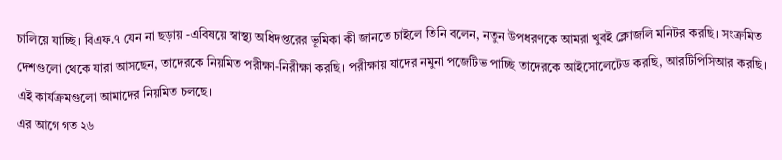চালিয়ে যাচ্ছি। বিএফ.৭ যেন না ছড়ায় -এবিষয়ে স্বাস্থ্য অধিদপ্তরের ভূমিকা কী জানতে চাইলে তিনি বলেন, নতুন উপধরণকে আমরা খুবই ক্লোজলি মনিটর করছি। সংক্রমিত দেশগুলো থেকে যারা আসছেন, তাদেরকে নিয়মিত পরীক্ষা-নিরীক্ষা করছি। পরীক্ষায় যাদের নমুনা পজেটিভ পাচ্ছি তাদেরকে আইসোলেটেড করছি, আরটিপিসিআর করছি। এই কার্যক্রমগুলো আমাদের নিয়মিত চলছে।
এর আগে গত ২৬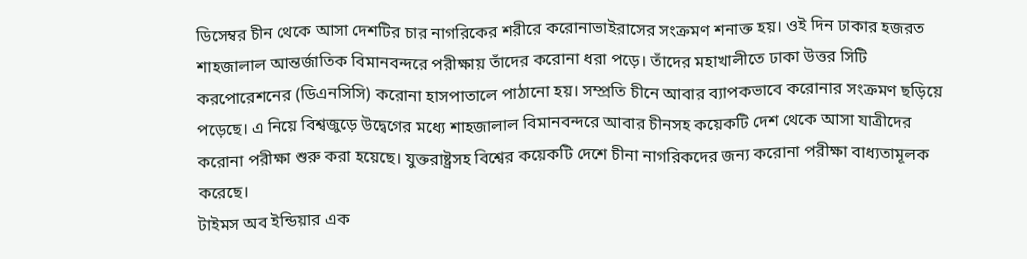ডিসেম্বর চীন থেকে আসা দেশটির চার নাগরিকের শরীরে করোনাভাইরাসের সংক্রমণ শনাক্ত হয়। ওই দিন ঢাকার হজরত শাহজালাল আন্তর্জাতিক বিমানবন্দরে পরীক্ষায় তাঁদের করোনা ধরা পড়ে। তাঁদের মহাখালীতে ঢাকা উত্তর সিটি করপোরেশনের (ডিএনসিসি) করোনা হাসপাতালে পাঠানো হয়। সম্প্রতি চীনে আবার ব্যাপকভাবে করোনার সংক্রমণ ছড়িয়ে পড়েছে। এ নিয়ে বিশ্বজুড়ে উদ্বেগের মধ্যে শাহজালাল বিমানবন্দরে আবার চীনসহ কয়েকটি দেশ থেকে আসা যাত্রীদের করোনা পরীক্ষা শুরু করা হয়েছে। যুক্তরাষ্ট্রসহ বিশ্বের কয়েকটি দেশে চীনা নাগরিকদের জন্য করোনা পরীক্ষা বাধ্যতামূলক করেছে।
টাইমস অব ইন্ডিয়ার এক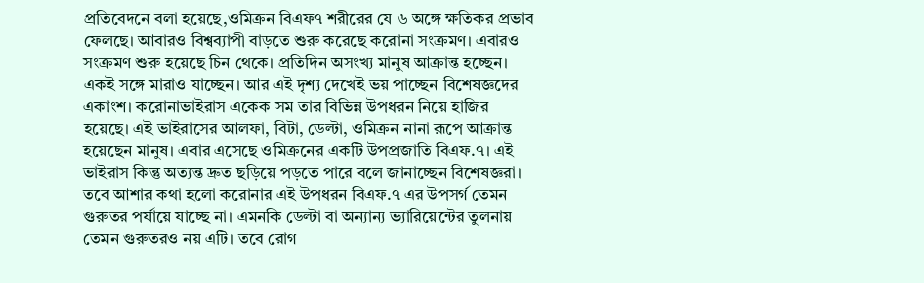প্রতিবেদনে বলা হয়েছে,ওমিক্রন বিএফ৭ শরীরের যে ৬ অঙ্গে ক্ষতিকর প্রভাব ফেলছে। আবারও বিশ্বব্যাপী বাড়তে শুরু করেছে করোনা সংক্রমণ। এবারও সংক্রমণ শুরু হয়েছে চিন থেকে। প্রতিদিন অসংখ্য মানুষ আক্রান্ত হচ্ছেন। একই সঙ্গে মারাও যাচ্ছেন। আর এই দৃশ্য দেখেই ভয় পাচ্ছেন বিশেষজ্ঞদের একাংশ। করোনাভাইরাস একেক সম তার বিভিন্ন উপধরন নিয়ে হাজির হয়েছে। এই ভাইরাসের আলফা, বিটা, ডেল্টা, ওমিক্রন নানা রূপে আক্রান্ত হয়েছেন মানুষ। এবার এসেছে ওমিক্রনের একটি উপপ্রজাতি বিএফ.৭। এই ভাইরাস কিন্তু অত্যন্ত দ্রুত ছড়িয়ে পড়তে পারে বলে জানাচ্ছেন বিশেষজ্ঞরা। তবে আশার কথা হলো করোনার এই উপধরন বিএফ.৭ এর উপসর্গ তেমন গুরুতর পর্যায়ে যাচ্ছে না। এমনকি ডেল্টা বা অন্যান্য ভ্যারিয়েন্টের তুলনায় তেমন গুরুতরও নয় এটি। তবে রোগ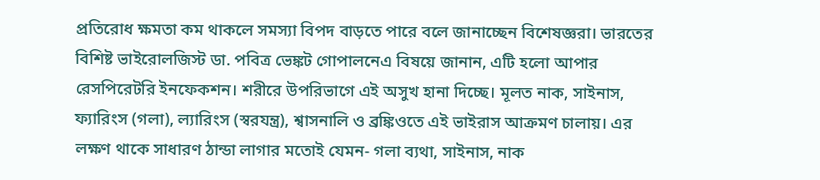প্রতিরোধ ক্ষমতা কম থাকলে সমস্যা বিপদ বাড়তে পারে বলে জানাচ্ছেন বিশেষজ্ঞরা। ভারতের বিশিষ্ট ভাইরোলজিস্ট ডা. পবিত্র ভেঙ্কট গোপালনেএ বিষয়ে জানান, এটি হলো আপার রেসপিরেটরি ইনফেকশন। শরীরে উপরিভাগে এই অসুখ হানা দিচ্ছে। মূলত নাক, সাইনাস, ফ্যারিংস (গলা), ল্যারিংস (স্বরযন্ত্র), শ্বাসনালি ও ব্রঙ্কিওতে এই ভাইরাস আক্রমণ চালায়। এর লক্ষণ থাকে সাধারণ ঠান্ডা লাগার মতোই যেমন- গলা ব্যথা, সাইনাস, নাক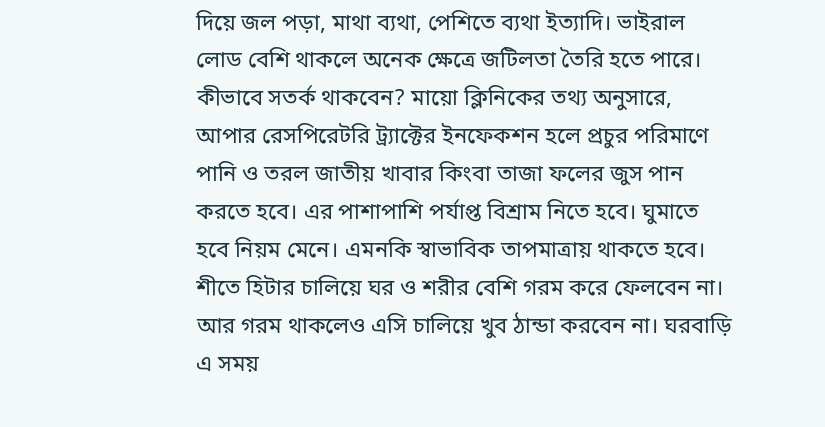দিয়ে জল পড়া, মাথা ব্যথা, পেশিতে ব্যথা ইত্যাদি। ভাইরাল লোড বেশি থাকলে অনেক ক্ষেত্রে জটিলতা তৈরি হতে পারে।
কীভাবে সতর্ক থাকবেন? মায়ো ক্লিনিকের তথ্য অনুসারে, আপার রেসপিরেটরি ট্র্যাক্টের ইনফেকশন হলে প্রচুর পরিমাণে পানি ও তরল জাতীয় খাবার কিংবা তাজা ফলের জুস পান করতে হবে। এর পাশাপাশি পর্যাপ্ত বিশ্রাম নিতে হবে। ঘুমাতে হবে নিয়ম মেনে। এমনকি স্বাভাবিক তাপমাত্রায় থাকতে হবে। শীতে হিটার চালিয়ে ঘর ও শরীর বেশি গরম করে ফেলবেন না। আর গরম থাকলেও এসি চালিয়ে খুব ঠান্ডা করবেন না। ঘরবাড়ি এ সময়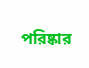পরিষ্কার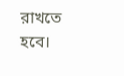রাখতে হবে।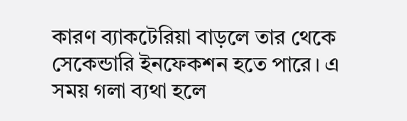কারণ ব্যাকটেরিয়া বাড়লে তার থেকে সেকেন্ডারি ইনফেকশন হতে পারে। এ সময় গলা ব্যথা হলে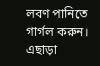লবণ পানিতে গার্গল করুন। এছাড়া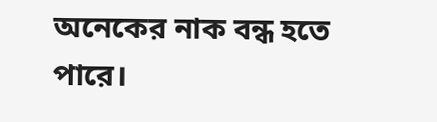অনেকের নাক বন্ধ হতে পারে।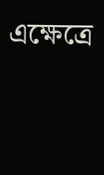এক্ষেত্রে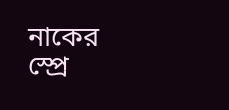নাকের স্প্রে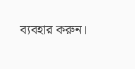ব্যবহার করুন।